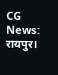CG News: रायपुर।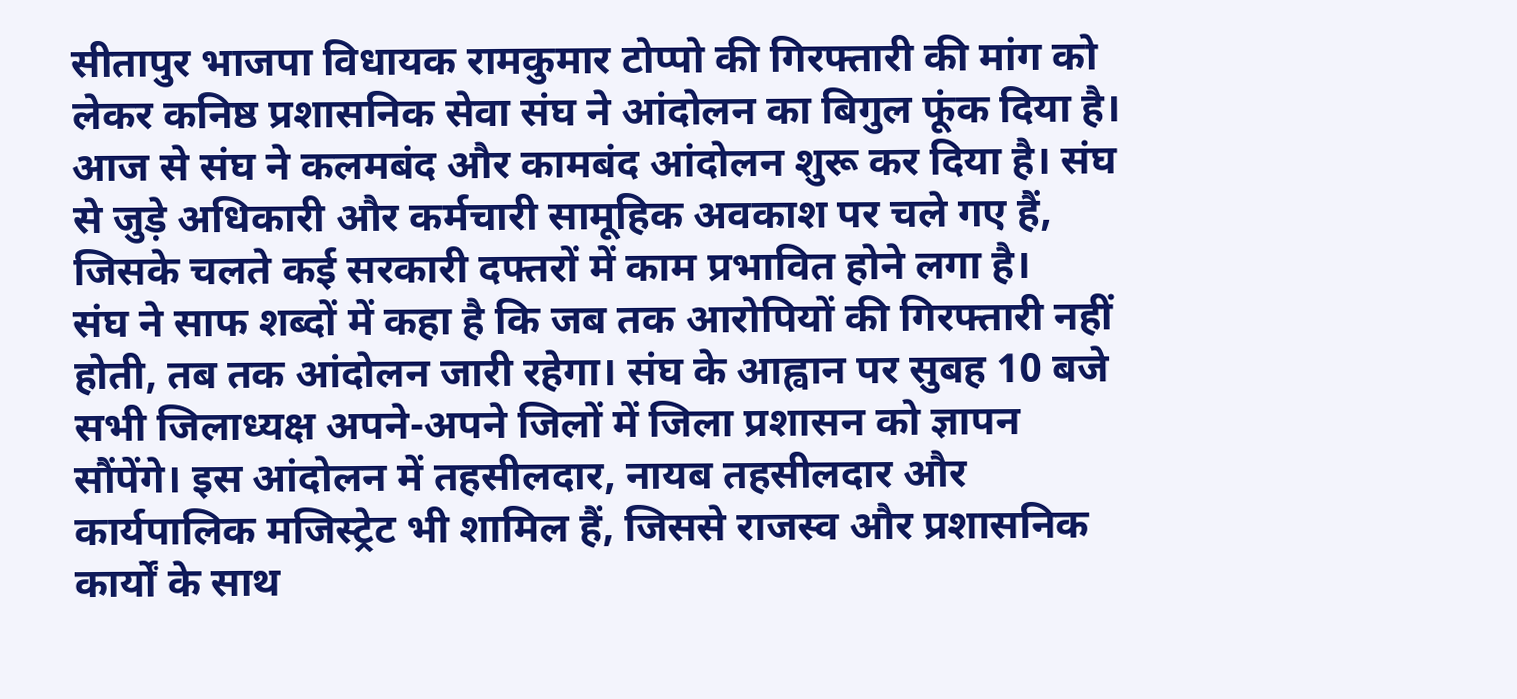सीतापुर भाजपा विधायक रामकुमार टोप्पो की गिरफ्तारी की मांग को लेकर कनिष्ठ प्रशासनिक सेवा संघ ने आंदोलन का बिगुल फूंक दिया है। आज से संघ ने कलमबंद और कामबंद आंदोलन शुरू कर दिया है। संघ से जुड़े अधिकारी और कर्मचारी सामूहिक अवकाश पर चले गए हैं, जिसके चलते कई सरकारी दफ्तरों में काम प्रभावित होने लगा है।
संघ ने साफ शब्दों में कहा है कि जब तक आरोपियों की गिरफ्तारी नहीं होती, तब तक आंदोलन जारी रहेगा। संघ के आह्वान पर सुबह 10 बजे सभी जिलाध्यक्ष अपने-अपने जिलों में जिला प्रशासन को ज्ञापन सौंपेंगे। इस आंदोलन में तहसीलदार, नायब तहसीलदार और कार्यपालिक मजिस्ट्रेट भी शामिल हैं, जिससे राजस्व और प्रशासनिक कार्यों के साथ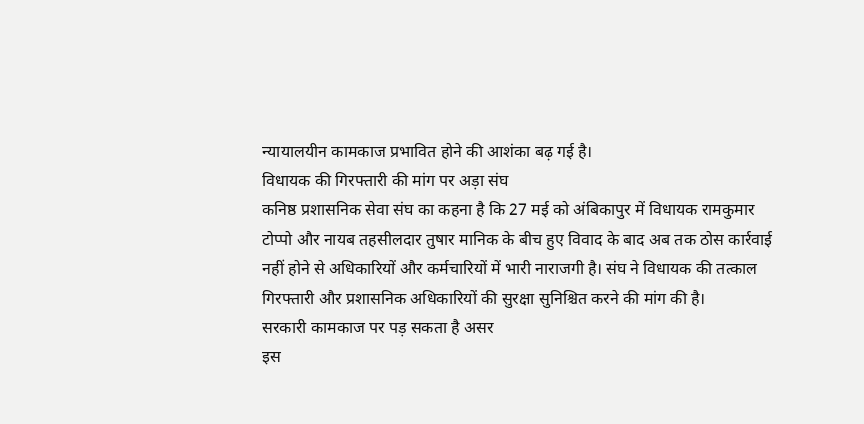न्यायालयीन कामकाज प्रभावित होने की आशंका बढ़ गई है।
विधायक की गिरफ्तारी की मांग पर अड़ा संघ
कनिष्ठ प्रशासनिक सेवा संघ का कहना है कि 27 मई को अंबिकापुर में विधायक रामकुमार टोप्पो और नायब तहसीलदार तुषार मानिक के बीच हुए विवाद के बाद अब तक ठोस कार्रवाई नहीं होने से अधिकारियों और कर्मचारियों में भारी नाराजगी है। संघ ने विधायक की तत्काल गिरफ्तारी और प्रशासनिक अधिकारियों की सुरक्षा सुनिश्चित करने की मांग की है।
सरकारी कामकाज पर पड़ सकता है असर
इस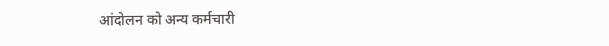आंदोलन को अन्य कर्मचारी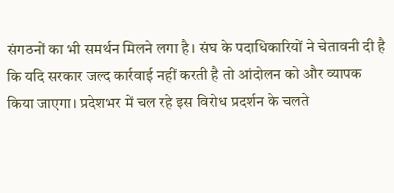संगठनों का भी समर्थन मिलने लगा है। संघ के पदाधिकारियों ने चेतावनी दी है कि यदि सरकार जल्द कार्रवाई नहीं करती है तो आंदोलन को और व्यापक किया जाएगा। प्रदेशभर में चल रहे इस विरोध प्रदर्शन के चलते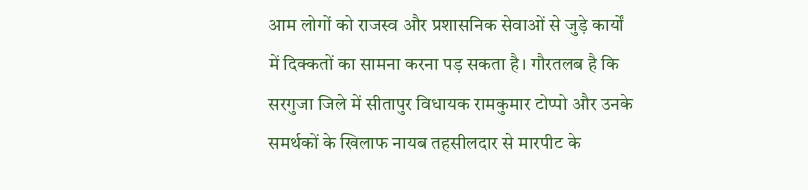आम लोगों को राजस्व और प्रशासनिक सेवाओं से जुड़े कार्यों में दिक्कतों का सामना करना पड़ सकता है। गौरतलब है कि सरगुजा जिले में सीतापुर विधायक रामकुमार टोप्पो और उनके समर्थकों के खिलाफ नायब तहसीलदार से मारपीट के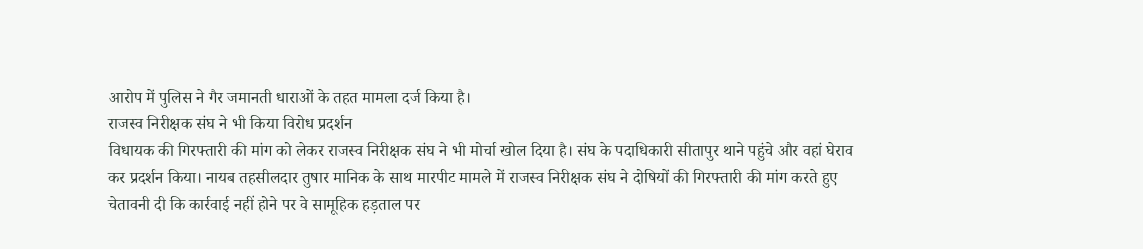आरोप में पुलिस ने गैर जमानती धाराओं के तहत मामला दर्ज किया है।
राजस्व निरीक्षक संघ ने भी किया विरोध प्रदर्शन
विधायक की गिरफ्तारी की मांग को लेकर राजस्व निरीक्षक संघ ने भी मोर्चा खोल दिया है। संघ के पदाधिकारी सीतापुर थाने पहुंचे और वहां घेराव कर प्रदर्शन किया। नायब तहसीलदार तुषार मानिक के साथ मारपीट मामले में राजस्व निरीक्षक संघ ने दोषियों की गिरफ्तारी की मांग करते हुए चेतावनी दी कि कार्रवाई नहीं होने पर वे सामूहिक हड़ताल पर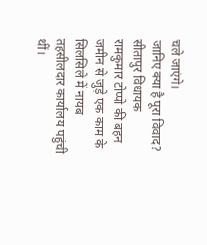चले जाएंगे।
जानिए क्या है पूरा विवाद?
सीतापुर विधायक रामकुमार टोप्पो की बहन जमीन से जुड़े एक काम के सिलसिले में नायब तहसीलदार कार्यालय पहुंची थीं।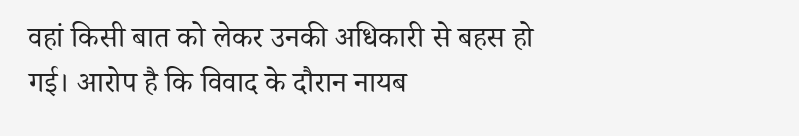वहां किसी बात को लेकर उनकी अधिकारी से बहस हो गई। आरोप है कि विवाद के दौरान नायब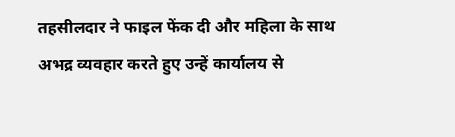तहसीलदार ने फाइल फेंक दी और महिला के साथ अभद्र व्यवहार करते हुए उन्हें कार्यालय से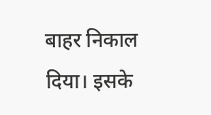बाहर निकाल दिया। इसके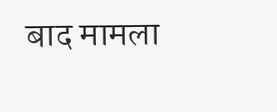बाद मामला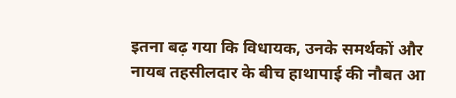इतना बढ़ गया कि विधायक, उनके समर्थकों और नायब तहसीलदार के बीच हाथापाई की नौबत आ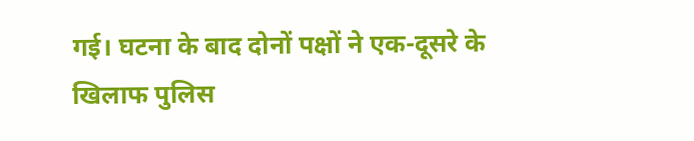गई। घटना के बाद दोनों पक्षों ने एक-दूसरे के खिलाफ पुलिस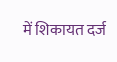में शिकायत दर्ज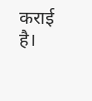कराई है।